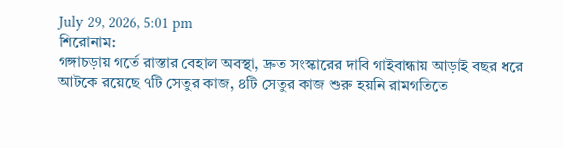July 29, 2026, 5:01 pm
শিরোনাম:
গঙ্গাচড়ায় গর্তে রাস্তার বেহাল অবস্থা, দ্রুত সংস্কারের দাবি গাইবান্ধায় আড়াই বছর ধরে আটকে রয়েছে ৭টি সেতুর কাজ, ৪টি সেতুর কাজ শুরু হয়নি রামগতিতে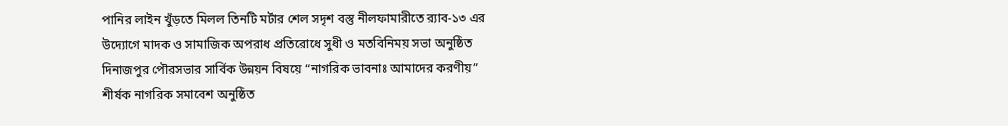পানির লাইন খুঁড়তে মিলল তিনটি মর্টার শেল সদৃশ বস্তু নীলফামারীতে র‍্যাব-১৩ এর উদ্যোগে মাদক ও সামাজিক অপরাধ প্রতিরোধে সুধী ও মতবিনিময় সভা অনুষ্ঠিত দিনাজপুর পৌরসভার সার্বিক উন্নয়ন বিষয়ে “নাগরিক ভাবনাঃ আমাদের করণীয়” শীর্ষক নাগরিক সমাবেশ অনুষ্ঠিত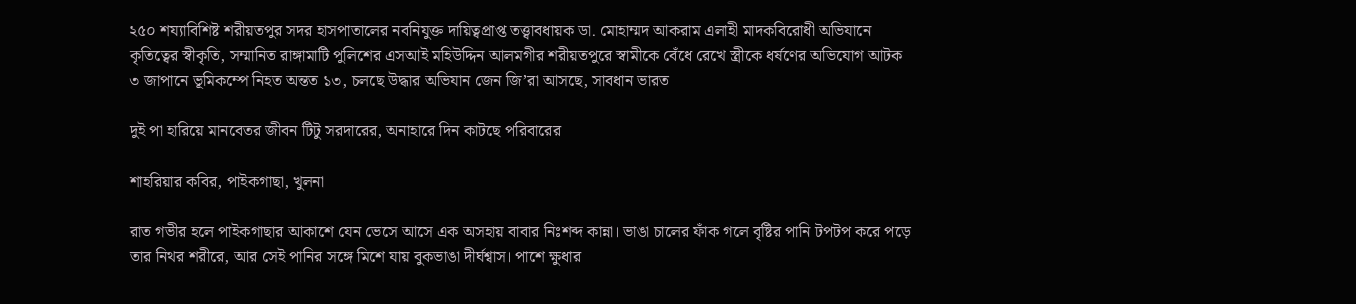২৫০ শয্যাবিশিষ্ট শরীয়তপুর সদর হাসপাতালের নবনিযুক্ত দায়িত্বপ্রাপ্ত তত্ত্বাবধায়ক ডা. মোহাম্মদ আকরাম এলাহী মাদকবিরোধী অভিযানে কৃতিত্বের স্বীকৃতি, সম্মানিত রাঙ্গামাটি পুলিশের এসআই মহিউদ্দিন আলমগীর শরীয়তপুরে স্বামীকে বেঁধে রেখে স্ত্রীকে ধর্ষণের অভিযোগ আটক ৩ জাপানে ভূমিকম্পে নিহত অন্তত ১৩, চলছে উদ্ধার অভিযান জেন জি’রা আসছে, সাবধান ভারত

দুই পা হারিয়ে মানবেতর জীবন টিটু সরদারের, অনাহারে দিন কাটছে পরিবারের

শাহরিয়ার কবির, পাইকগাছা, খুলনা

রাত গভীর হলে পাইকগাছার আকাশে যেন ভেসে আসে এক অসহায় বাবার নিঃশব্দ কান্না। ভাঙা চালের ফাঁক গলে বৃষ্টির পানি টপটপ করে পড়ে তার নিথর শরীরে, আর সেই পানির সঙ্গে মিশে যায় বুকভাঙা দীর্ঘশ্বাস। পাশে ক্ষুধার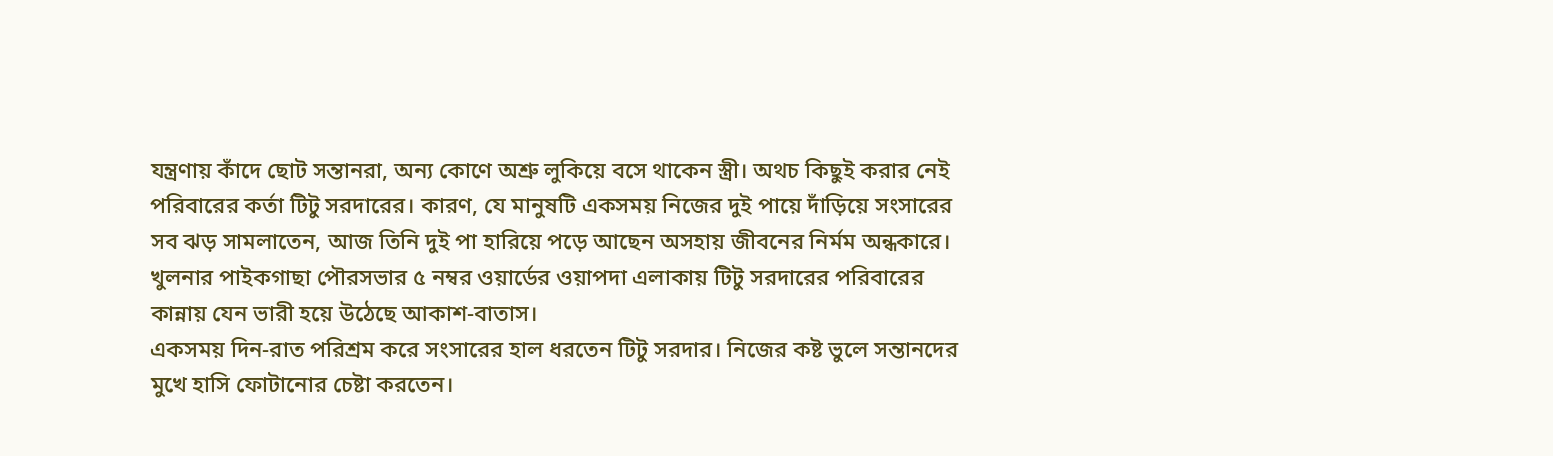যন্ত্রণায় কাঁদে ছোট সন্তানরা, অন্য কোণে অশ্রু লুকিয়ে বসে থাকেন স্ত্রী। অথচ কিছুই করার নেই পরিবারের কর্তা টিটু সরদারের। কারণ, যে মানুষটি একসময় নিজের দুই পায়ে দাঁড়িয়ে সংসারের সব ঝড় সামলাতেন, আজ তিনি দুই পা হারিয়ে পড়ে আছেন অসহায় জীবনের নির্মম অন্ধকারে। খুলনার পাইকগাছা পৌরসভার ৫ নম্বর ওয়ার্ডের ওয়াপদা এলাকায় টিটু সরদারের পরিবারের কান্নায় যেন ভারী হয়ে উঠেছে আকাশ-বাতাস।
একসময় দিন-রাত পরিশ্রম করে সংসারের হাল ধরতেন টিটু সরদার। নিজের কষ্ট ভুলে সন্তানদের মুখে হাসি ফোটানোর চেষ্টা করতেন।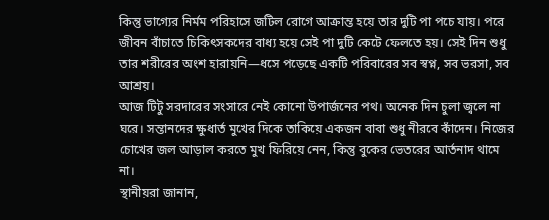কিন্তু ভাগ্যের নির্মম পরিহাসে জটিল রোগে আক্রান্ত হয়ে তার দুটি পা পচে যায়। পরে জীবন বাঁচাতে চিকিৎসকদের বাধ্য হয়ে সেই পা দুটি কেটে ফেলতে হয়। সেই দিন শুধু তার শরীরের অংশ হারায়নি—ধসে পড়েছে একটি পরিবারের সব স্বপ্ন, সব ভরসা, সব আশ্রয়।
আজ টিটু সরদারের সংসারে নেই কোনো উপার্জনের পথ। অনেক দিন চুলা জ্বলে না ঘরে। সন্তানদের ক্ষুধার্ত মুখের দিকে তাকিয়ে একজন বাবা শুধু নীরবে কাঁদেন। নিজের চোখের জল আড়াল করতে মুখ ফিরিয়ে নেন, কিন্তু বুকের ভেতরের আর্তনাদ থামে না।
স্থানীয়রা জানান,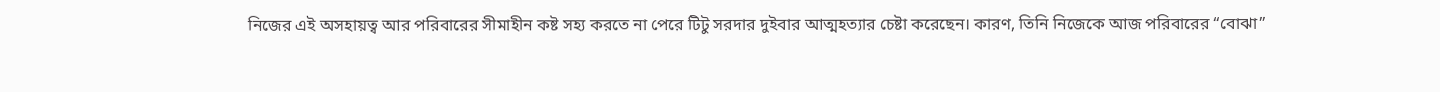নিজের এই অসহায়ত্ব আর পরিবারের সীমাহীন কষ্ট সহ্য করতে না পেরে টিটু সরদার দুইবার আত্মহত্যার চেষ্টা করেছেন। কারণ, তিনি নিজেকে আজ পরিবারের “বোঝা”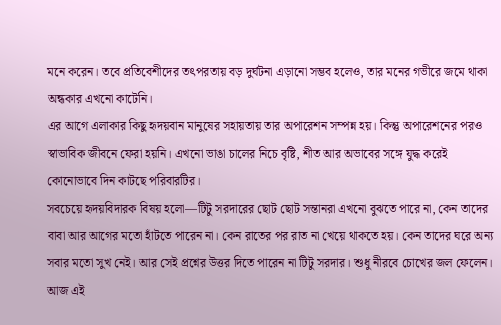মনে করেন। তবে প্রতিবেশীদের তৎপরতায় বড় দুর্ঘটনা এড়ানো সম্ভব হলেও, তার মনের গভীরে জমে থাকা অন্ধকার এখনো কাটেনি।
এর আগে এলাকার কিছু হৃদয়বান মানুষের সহায়তায় তার অপারেশন সম্পন্ন হয়। কিন্তু অপারেশনের পরও স্বাভাবিক জীবনে ফেরা হয়নি। এখনো ভাঙা চালের নিচে বৃষ্টি, শীত আর অভাবের সঙ্গে যুদ্ধ করেই কোনোভাবে দিন কাটছে পরিবারটির।
সবচেয়ে হৃদয়বিদারক বিষয় হলো—টিটু সরদারের ছোট ছোট সন্তানরা এখনো বুঝতে পারে না, কেন তাদের বাবা আর আগের মতো হাঁটতে পারেন না। কেন রাতের পর রাত না খেয়ে থাকতে হয়। কেন তাদের ঘরে অন্য সবার মতো সুখ নেই। আর সেই প্রশ্নের উত্তর দিতে পারেন না টিটু সরদার। শুধু নীরবে চোখের জল ফেলেন।
আজ এই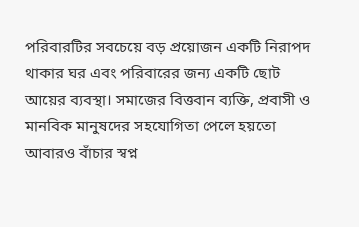পরিবারটির সবচেয়ে বড় প্রয়োজন একটি নিরাপদ থাকার ঘর এবং পরিবারের জন্য একটি ছোট আয়ের ব্যবস্থা। সমাজের বিত্তবান ব্যক্তি, প্রবাসী ও মানবিক মানুষদের সহযোগিতা পেলে হয়তো আবারও বাঁচার স্বপ্ন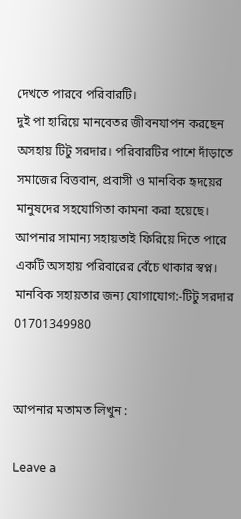দেখতে পারবে পরিবারটি।
দুই পা হারিয়ে মানবেতর জীবনযাপন করছেন অসহায় টিটু সরদার। পরিবারটির পাশে দাঁড়াতে সমাজের বিত্তবান, প্রবাসী ও মানবিক হৃদয়ের মানুষদের সহযোগিতা কামনা করা হয়েছে। আপনার সামান্য সহায়তাই ফিরিয়ে দিতে পারে একটি অসহায় পরিবারের বেঁচে থাকার স্বপ্ন। মানবিক সহায়তার জন্য যোগাযোগ:-টিটু সরদার 01701349980


আপনার মতামত লিখুন :

Leave a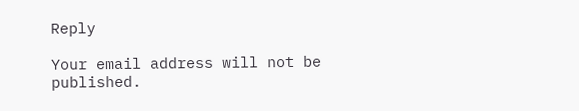Reply

Your email address will not be published.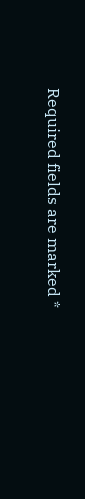Required fields are marked *